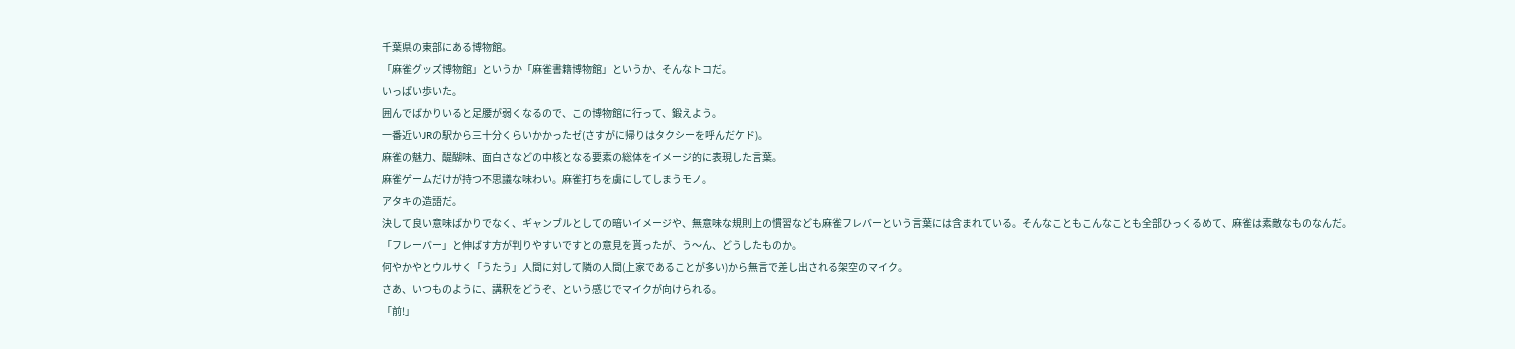千葉県の東部にある博物館。
「麻雀グッズ博物館」というか「麻雀書籍博物館」というか、そんなトコだ。
いっぱい歩いた。
囲んでばかりいると足腰が弱くなるので、この博物館に行って、鍛えよう。
一番近いJRの駅から三十分くらいかかったゼ(さすがに帰りはタクシーを呼んだケド)。
麻雀の魅力、醍醐味、面白さなどの中核となる要素の総体をイメージ的に表現した言葉。
麻雀ゲームだけが持つ不思議な味わい。麻雀打ちを虜にしてしまうモノ。
アタキの造語だ。
決して良い意味ばかりでなく、ギャンブルとしての暗いイメージや、無意味な規則上の慣習なども麻雀フレバーという言葉には含まれている。そんなこともこんなことも全部ひっくるめて、麻雀は素敵なものなんだ。
「フレーバー」と伸ばす方が判りやすいですとの意見を貰ったが、う〜ん、どうしたものか。
何やかやとウルサく「うたう」人間に対して隣の人間(上家であることが多い)から無言で差し出される架空のマイク。
さあ、いつものように、講釈をどうぞ、という感じでマイクが向けられる。
「前!」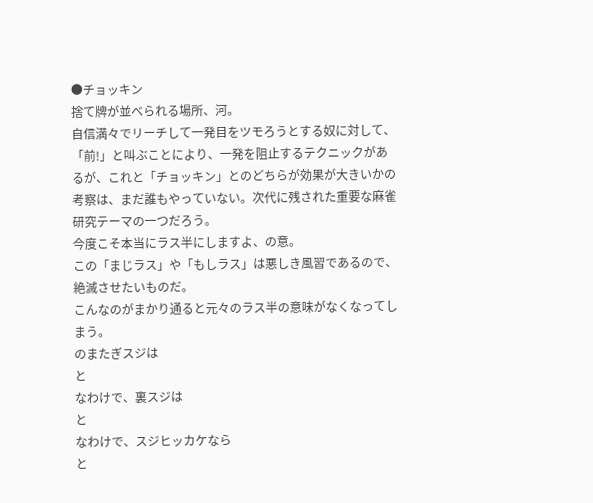●チョッキン
捨て牌が並べられる場所、河。
自信満々でリーチして一発目をツモろうとする奴に対して、「前!」と叫ぶことにより、一発を阻止するテクニックがあるが、これと「チョッキン」とのどちらが効果が大きいかの考察は、まだ誰もやっていない。次代に残された重要な麻雀研究テーマの一つだろう。
今度こそ本当にラス半にしますよ、の意。
この「まじラス」や「もしラス」は悪しき風習であるので、絶滅させたいものだ。
こんなのがまかり通ると元々のラス半の意味がなくなってしまう。
のまたぎスジは
と
なわけで、裏スジは
と
なわけで、スジヒッカケなら
と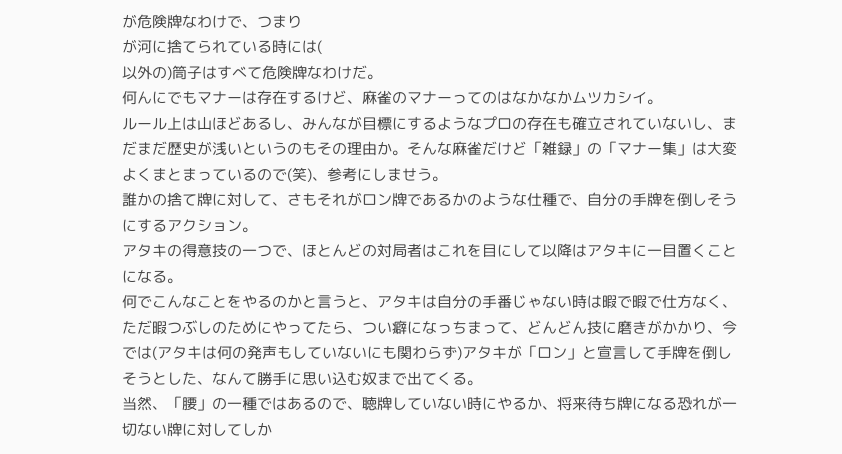が危険牌なわけで、つまり
が河に捨てられている時には(
以外の)筒子はすべて危険牌なわけだ。
何んにでもマナーは存在するけど、麻雀のマナーってのはなかなかムツカシイ。
ルール上は山ほどあるし、みんなが目標にするようなプロの存在も確立されていないし、まだまだ歴史が浅いというのもその理由か。そんな麻雀だけど「雑録」の「マナー集」は大変よくまとまっているので(笑)、参考にしませう。
誰かの捨て牌に対して、さもそれがロン牌であるかのような仕種で、自分の手牌を倒しそうにするアクション。
アタキの得意技の一つで、ほとんどの対局者はこれを目にして以降はアタキに一目置くことになる。
何でこんなことをやるのかと言うと、アタキは自分の手番じゃない時は暇で暇で仕方なく、ただ暇つぶしのためにやってたら、つい癖になっちまって、どんどん技に磨きがかかり、今では(アタキは何の発声もしていないにも関わらず)アタキが「ロン」と宣言して手牌を倒しそうとした、なんて勝手に思い込む奴まで出てくる。
当然、「腰」の一種ではあるので、聴牌していない時にやるか、将来待ち牌になる恐れが一切ない牌に対してしか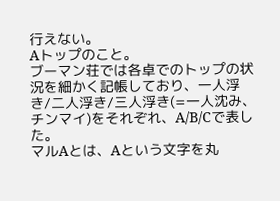行えない。
Aトップのこと。
ブーマン荘では各卓でのトップの状況を細かく記帳しており、一人浮き/二人浮き/三人浮き(=一人沈み、チンマイ)をそれぞれ、A/B/Cで表した。
マルAとは、Aという文字を丸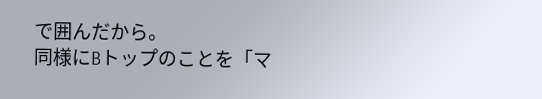で囲んだから。
同様にBトップのことを「マ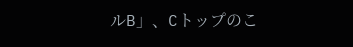ルB」、Cトップのこ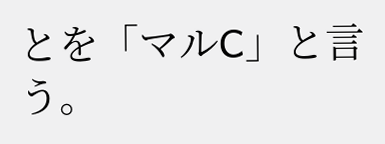とを「マルC」と言う。